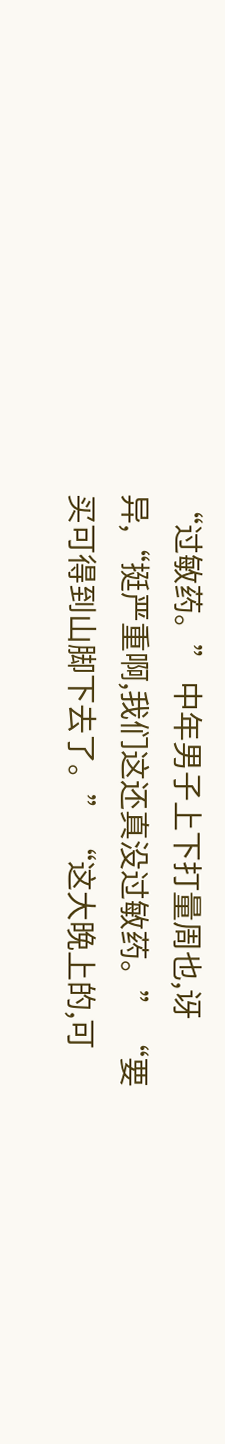“过敏药。” 中年男子上下打量周也,讶异,“挺严重啊,我们这还真没过敏药。” “要买可得到山脚下去了。” “这大晚上的,可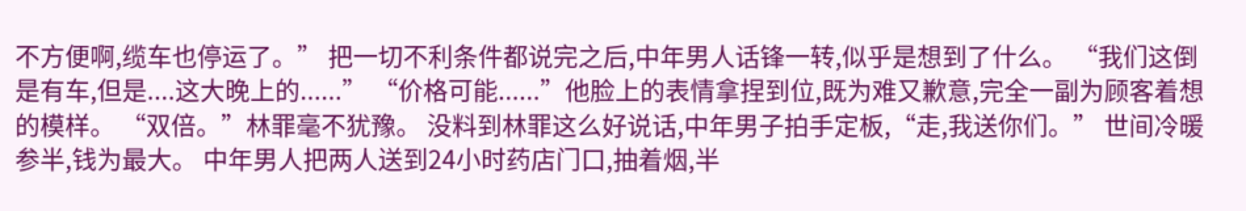不方便啊,缆车也停运了。” 把一切不利条件都说完之后,中年男人话锋一转,似乎是想到了什么。 “我们这倒是有车,但是....这大晚上的......” “价格可能......”他脸上的表情拿捏到位,既为难又歉意,完全一副为顾客着想的模样。 “双倍。”林罪毫不犹豫。 没料到林罪这么好说话,中年男子拍手定板,“走,我送你们。” 世间冷暖参半,钱为最大。 中年男人把两人送到24小时药店门口,抽着烟,半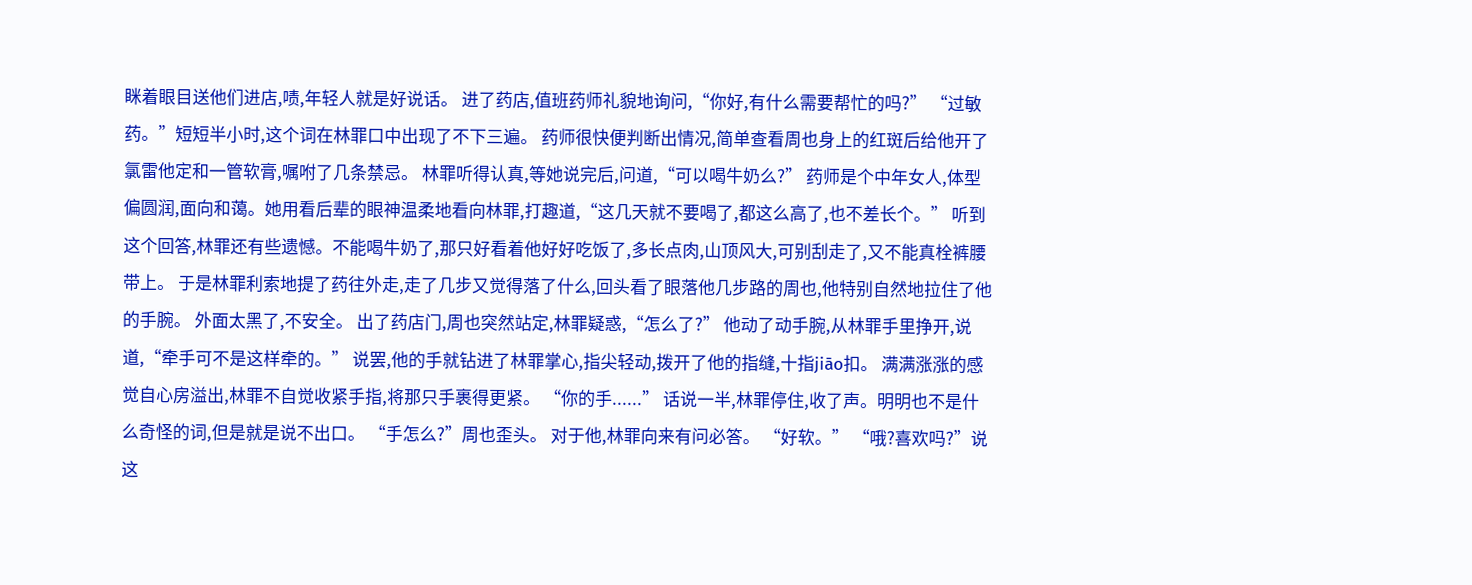眯着眼目送他们进店,啧,年轻人就是好说话。 进了药店,值班药师礼貌地询问,“你好,有什么需要帮忙的吗?” “过敏药。”短短半小时,这个词在林罪口中出现了不下三遍。 药师很快便判断出情况,简单查看周也身上的红斑后给他开了氯雷他定和一管软膏,嘱咐了几条禁忌。 林罪听得认真,等她说完后,问道,“可以喝牛奶么?” 药师是个中年女人,体型偏圆润,面向和蔼。她用看后辈的眼神温柔地看向林罪,打趣道,“这几天就不要喝了,都这么高了,也不差长个。” 听到这个回答,林罪还有些遗憾。不能喝牛奶了,那只好看着他好好吃饭了,多长点肉,山顶风大,可别刮走了,又不能真栓裤腰带上。 于是林罪利索地提了药往外走,走了几步又觉得落了什么,回头看了眼落他几步路的周也,他特别自然地拉住了他的手腕。 外面太黑了,不安全。 出了药店门,周也突然站定,林罪疑惑,“怎么了?” 他动了动手腕,从林罪手里挣开,说道,“牵手可不是这样牵的。” 说罢,他的手就钻进了林罪掌心,指尖轻动,拨开了他的指缝,十指jiāo扣。 满满涨涨的感觉自心房溢出,林罪不自觉收紧手指,将那只手裹得更紧。 “你的手......” 话说一半,林罪停住,收了声。明明也不是什么奇怪的词,但是就是说不出口。 “手怎么?”周也歪头。 对于他,林罪向来有问必答。 “好软。” “哦?喜欢吗?”说这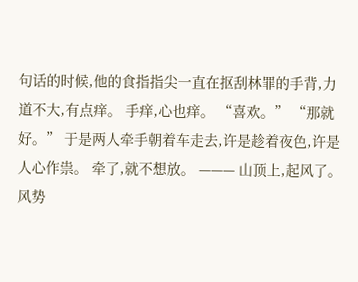句话的时候,他的食指指尖一直在抠刮林罪的手背,力道不大,有点痒。 手痒,心也痒。 “喜欢。” “那就好。” 于是两人牵手朝着车走去,许是趁着夜色,许是人心作祟。 牵了,就不想放。 ——— 山顶上,起风了。 风势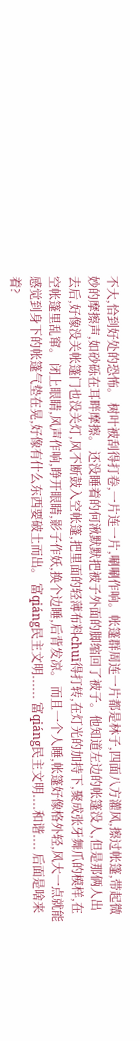不大,恰到好处的恐怖。 树叶被刮得打卷,一片连一片,唰唰作响。帐篷群周连一片都是林子,四面八方灌风,擦过帐篷,带起微妙的摩擦声,如砂砾在耳畔摩擦。 还没睡着的何湫默默把被子外面的脚缩回了被子。他知道左边的帐篷没人,但是那俩人出去后,好像没关帐篷门也没关灯,风不断鼓入空帐篷,把里面的轻薄布料chuī得打转,在灯光的加持下,聚成张牙舞爪的模样,在空帐篷里乱窜。 闭上眼睛,风声作响,睁开眼睛,影子作妖,换个边睡,后背发凉。 而且一个人睡,帐篷好像格外轻,风大一点就能感觉到身下的帐篷气垫在晃,好像有什么东西要破土而出。 富qiáng民主文明...... 富qiáng民主文明....和谐.... 后面是啥来着?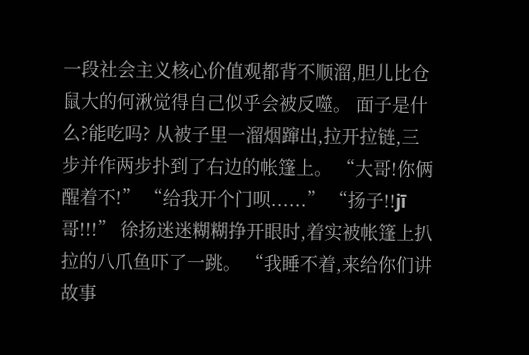一段社会主义核心价值观都背不顺溜,胆儿比仓鼠大的何湫觉得自己似乎会被反噬。 面子是什么?能吃吗? 从被子里一溜烟蹿出,拉开拉链,三步并作两步扑到了右边的帐篷上。 “大哥!你俩醒着不!” “给我开个门呗......” “扬子!!jī哥!!!” 徐扬迷迷糊糊挣开眼时,着实被帐篷上扒拉的八爪鱼吓了一跳。 “我睡不着,来给你们讲故事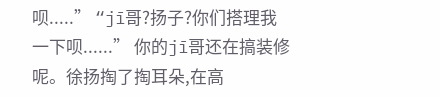呗.....” “jī哥?扬子?你们搭理我一下呗......” 你的jī哥还在搞装修呢。徐扬掏了掏耳朵,在高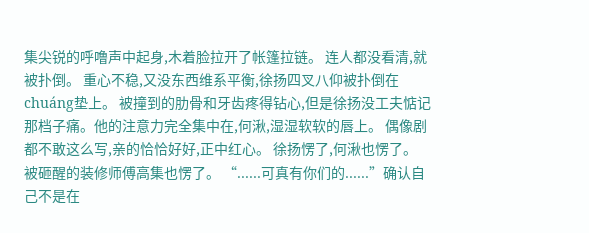集尖锐的呼噜声中起身,木着脸拉开了帐篷拉链。 连人都没看清,就被扑倒。 重心不稳,又没东西维系平衡,徐扬四叉八仰被扑倒在chuáng垫上。 被撞到的肋骨和牙齿疼得钻心,但是徐扬没工夫惦记那档子痛。他的注意力完全集中在,何湫,湿湿软软的唇上。 偶像剧都不敢这么写,亲的恰恰好好,正中红心。 徐扬愣了,何湫也愣了。 被砸醒的装修师傅高集也愣了。 “......可真有你们的......”确认自己不是在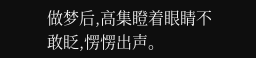做梦后,高集瞪着眼睛不敢眨,愣愣出声。